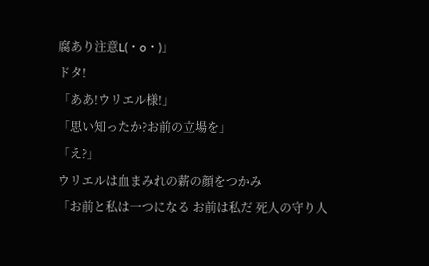腐あり注意L(・o・)」
ドタ!
「ああ!ウリエル様!」
「思い知ったか?お前の立場を」
「え?」
ウリエルは血まみれの薪の顔をつかみ
「お前と私は一つになる お前は私だ 死人の守り人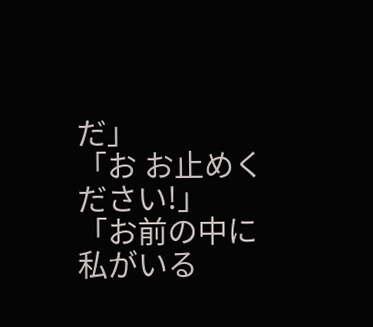だ」
「お お止めください!」
「お前の中に私がいる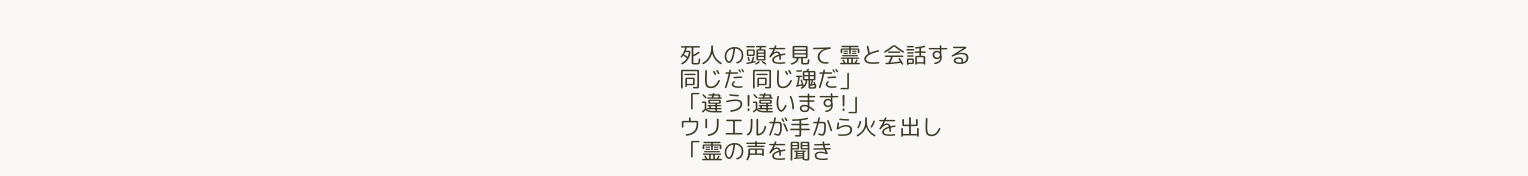死人の頭を見て 霊と会話する
同じだ 同じ魂だ」
「違う!違います!」
ウリエルが手から火を出し
「霊の声を聞き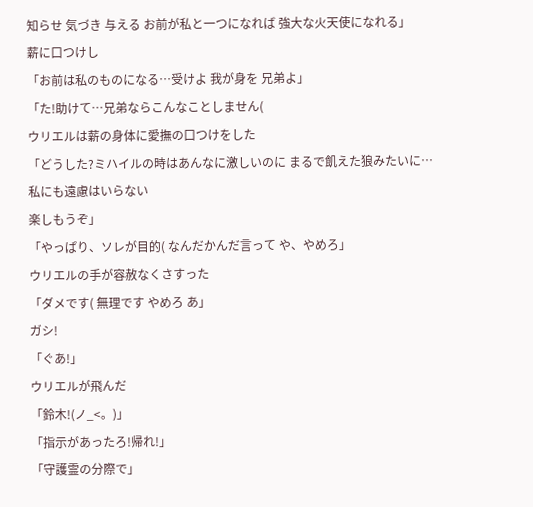知らせ 気づき 与える お前が私と一つになれば 強大な火天使になれる」
薪に口つけし
「お前は私のものになる…受けよ 我が身を 兄弟よ」
「た!助けて…兄弟ならこんなことしません(
ウリエルは薪の身体に愛撫の口つけをした
「どうした?ミハイルの時はあんなに激しいのに まるで飢えた狼みたいに…
私にも遠慮はいらない
楽しもうぞ」
「やっぱり、ソレが目的( なんだかんだ言って や、やめろ」
ウリエルの手が容赦なくさすった
「ダメです( 無理です やめろ あ」
ガシ!
「ぐあ!」
ウリエルが飛んだ
「鈴木!(ノ_<。)」
「指示があったろ!帰れ!」
「守護霊の分際で」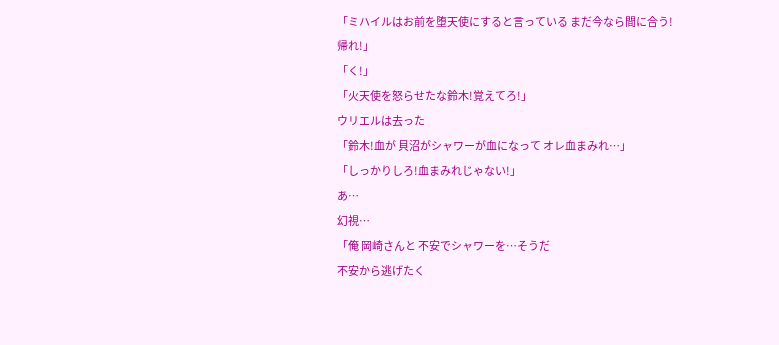「ミハイルはお前を堕天使にすると言っている まだ今なら間に合う!帰れ!」
「く!」
「火天使を怒らせたな鈴木!覚えてろ!」
ウリエルは去った
「鈴木!血が 貝沼がシャワーが血になって オレ血まみれ…」
「しっかりしろ!血まみれじゃない!」
あ…
幻視…
「俺 岡崎さんと 不安でシャワーを…そうだ
不安から逃げたく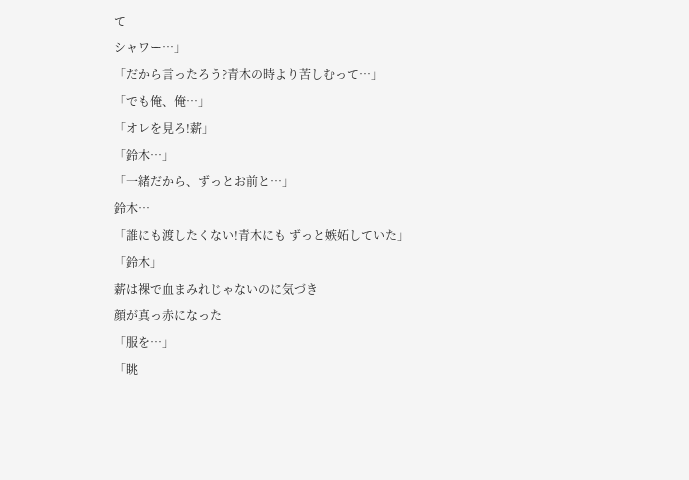て
シャワー…」
「だから言ったろう?青木の時より苦しむって…」
「でも俺、俺…」
「オレを見ろ!薪」
「鈴木…」
「一緒だから、ずっとお前と…」
鈴木…
「誰にも渡したくない!青木にも ずっと嫉妬していた」
「鈴木」
薪は裸で血まみれじゃないのに気づき
顔が真っ赤になった
「服を…」
「眺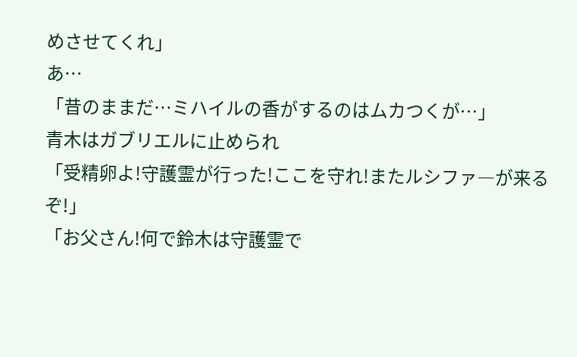めさせてくれ」
あ…
「昔のままだ…ミハイルの香がするのはムカつくが…」
青木はガブリエルに止められ
「受精卵よ!守護霊が行った!ここを守れ!またルシファ―が来るぞ!」
「お父さん!何で鈴木は守護霊で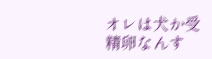オレは犬か受精卵なんす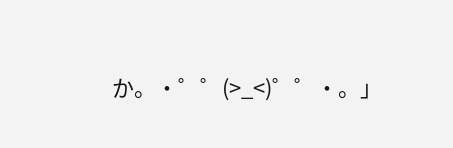か。・゜゜(>_<)゜゜・。」